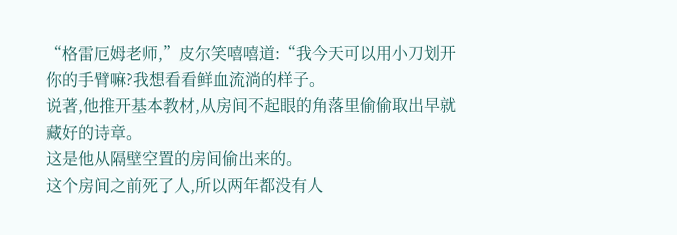“格雷厄姆老师,”皮尔笑嘻嘻道:“我今天可以用小刀划开你的手臂嘛?我想看看鲜血流淌的样子。
说著,他推开基本教材,从房间不起眼的角落里偷偷取出早就藏好的诗章。
这是他从隔壁空置的房间偷出来的。
这个房间之前死了人,所以两年都没有人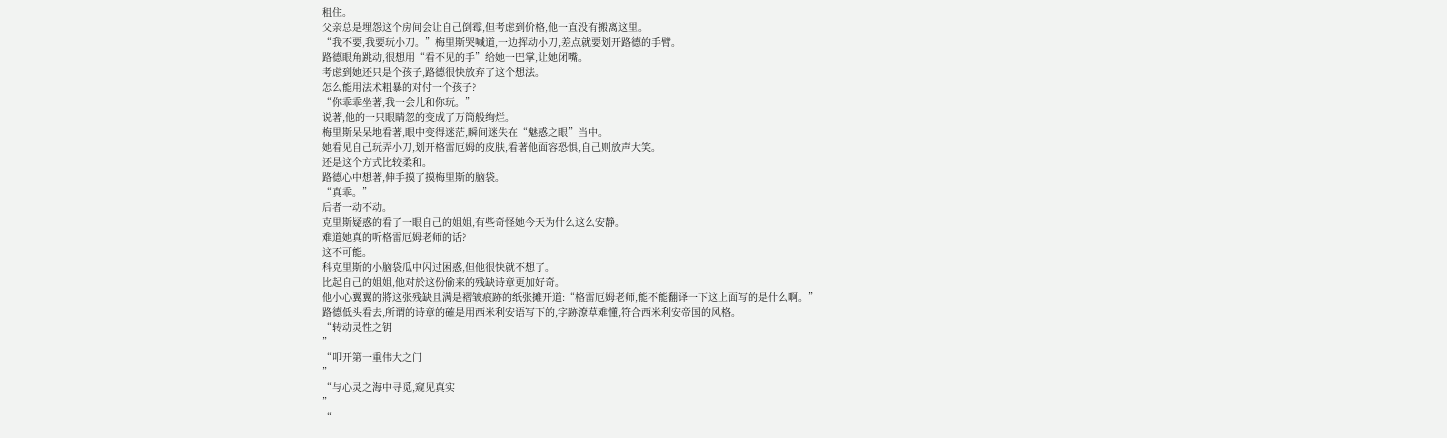租住。
父亲总是埋怨这个房间会让自己倒霉,但考虑到价格,他一直没有搬离这里。
“我不要,我要玩小刀。”梅里斯哭喊道,一边挥动小刀,差点就要划开路德的手臂。
路德眼角跳动,很想用“看不见的手”给她一巴掌,让她闭嘴。
考虑到她还只是个孩子,路德很快放弃了这个想法。
怎么能用法术粗暴的对付一个孩子?
“你乖乖坐著,我一会儿和你玩。”
说著,他的一只眼睛忽的变成了万筒般绚烂。
梅里斯呆呆地看著,眼中变得迷茫,瞬间迷失在“魅惑之眼”当中。
她看见自己玩弄小刀,划开格雷厄姆的皮肤,看著他面容恐惧,自己则放声大笑。
还是这个方式比较柔和。
路德心中想著,伸手摸了摸梅里斯的脑袋。
“真乖。”
后者一动不动。
克里斯疑惑的看了一眼自己的姐姐,有些奇怪她今天为什么这么安静。
难道她真的听格雷厄姆老师的话?
这不可能。
科克里斯的小脑袋瓜中闪过困惑,但他很快就不想了。
比起自己的姐姐,他对於这份偷来的残缺诗章更加好奇。
他小心翼翼的將这张残缺且满是褶皱痕跡的纸张摊开道:“格雷厄姆老师,能不能翻译一下这上面写的是什么啊。”
路德低头看去,所谓的诗章的確是用西米利安语写下的,字跡潦草难懂,符合西米利安帝国的风格。
“转动灵性之钥
”
“叩开第一重伟大之门
”
“与心灵之海中寻觅,窥见真实
”
“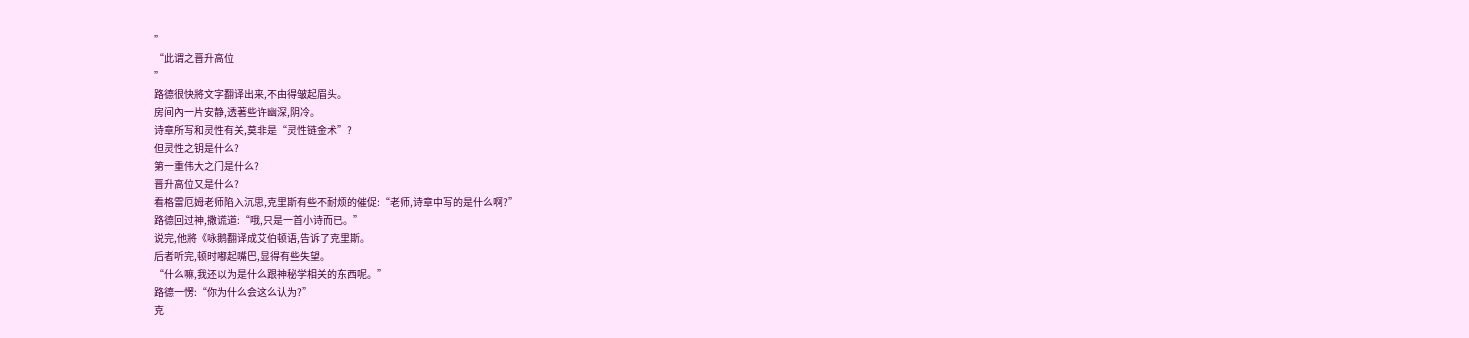”
“此谓之晋升高位
”
路德很快將文字翻译出来,不由得皱起眉头。
房间內一片安静,透著些许幽深,阴冷。
诗章所写和灵性有关,莫非是“灵性链金术”?
但灵性之钥是什么?
第一重伟大之门是什么?
晋升高位又是什么?
看格雷厄姆老师陷入沉思,克里斯有些不耐烦的催促:“老师,诗章中写的是什么啊?”
路德回过神,撒谎道:“哦,只是一首小诗而已。”
说完,他將《咏鹅翻译成艾伯顿语,告诉了克里斯。
后者听完,顿时嘟起嘴巴,显得有些失望。
“什么嘛,我还以为是什么跟神秘学相关的东西呢。”
路德一愣:“你为什么会这么认为?”
克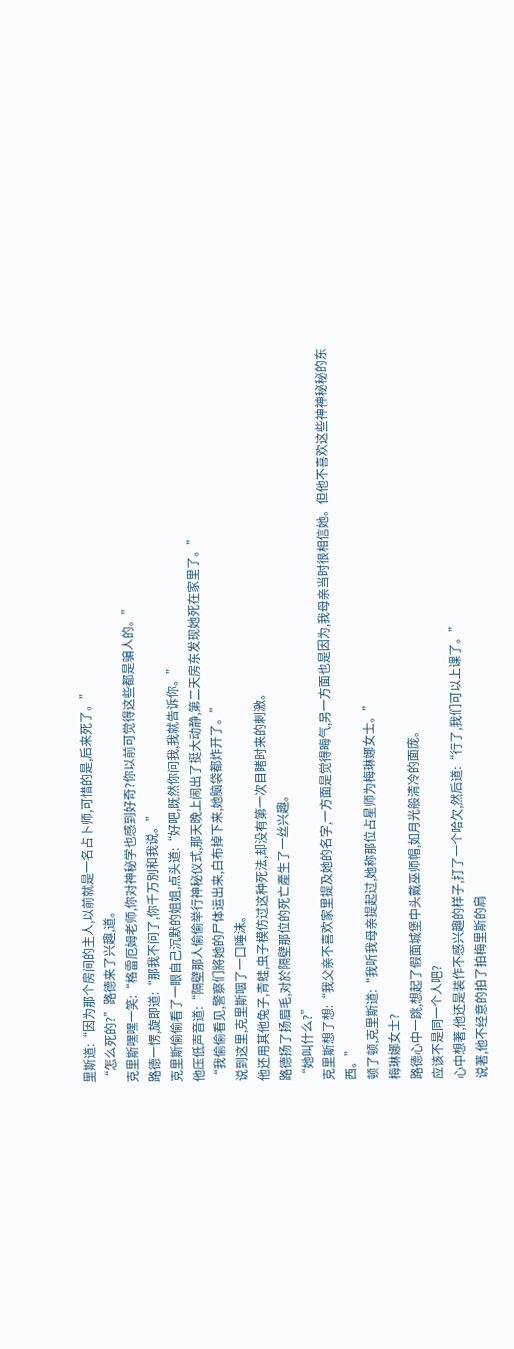里斯道:“因为那个房间的主人,以前就是一名占卜师,可惜的是,后来死了。”
“怎么死的?”路德来了兴趣,道。
克里斯嘿嘿一笑:“格雷厄姆老师,你对神秘学也感到好奇?你以前可觉得这些都是骗人的。”
路德一愣,旋即道:“那我不问了,你千万別和我说。”
克里斯偷偷看了一眼自己沉默的姐姐,点头道:“好吧,既然你问我,我就告诉你。”
他压低声音道:“隔壁那人偷偷举行神秘仪式,那天晚上闹出了挺大动静,第二天房东发现她死在家里了。”
“我偷偷看见,警察们將她的尸体运出来,白布掉下来,她脑袋都炸开了。”
说到这里,克里斯咽了一口唾沫。
他还用其他兔子,青蛙,虫子模仿过这种死法,却没有第一次目睹时来的刺激。
路德扬了扬眉毛,对於隔壁那位的死亡產生了一丝兴趣。
“她叫什么?”
克里斯想了想:“我父亲不喜欢家里提及她的名字,一方面是觉得晦气,另一方面也是因为,我母亲当时很相信她。但他不喜欢这些神神秘秘的东西。”
顿了顿,克里斯道:“我听我母亲提起过,她称那位占星师为梅琳娜女士。”
梅琳娜女士?
路德心中一跳,想起了假面城堡中头戴巫师帽,如月光般清冷的面庞。
应该不是同一个人吧?
心中想著,他还是装作不感兴趣的样子,打了一个哈欠,然后道:“行了,我们可以上课了。”
说著,他不经意的拍了拍梅里斯的肩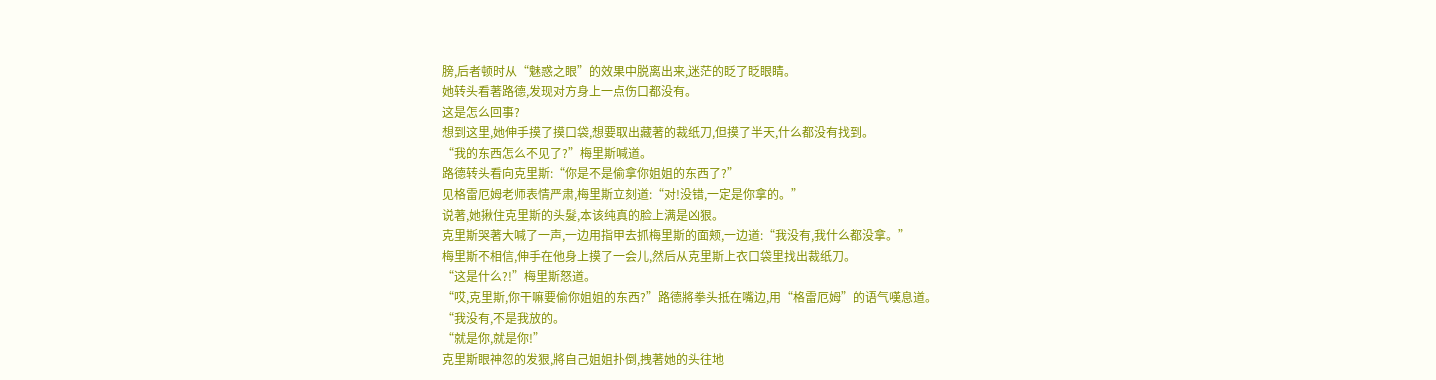膀,后者顿时从“魅惑之眼”的效果中脱离出来,迷茫的眨了眨眼睛。
她转头看著路德,发现对方身上一点伤口都没有。
这是怎么回事?
想到这里,她伸手摸了摸口袋,想要取出藏著的裁纸刀,但摸了半天,什么都没有找到。
“我的东西怎么不见了?”梅里斯喊道。
路德转头看向克里斯:“你是不是偷拿你姐姐的东西了?”
见格雷厄姆老师表情严肃,梅里斯立刻道:“对!没错,一定是你拿的。”
说著,她揪住克里斯的头髮,本该纯真的脸上满是凶狠。
克里斯哭著大喊了一声,一边用指甲去抓梅里斯的面颊,一边道:“我没有,我什么都没拿。”
梅里斯不相信,伸手在他身上摸了一会儿,然后从克里斯上衣口袋里找出裁纸刀。
“这是什么?!”梅里斯怒道。
“哎,克里斯,你干嘛要偷你姐姐的东西?”路德將拳头抵在嘴边,用“格雷厄姆”的语气嘆息道。
“我没有,不是我放的。
“就是你,就是你!”
克里斯眼神忽的发狠,將自己姐姐扑倒,拽著她的头往地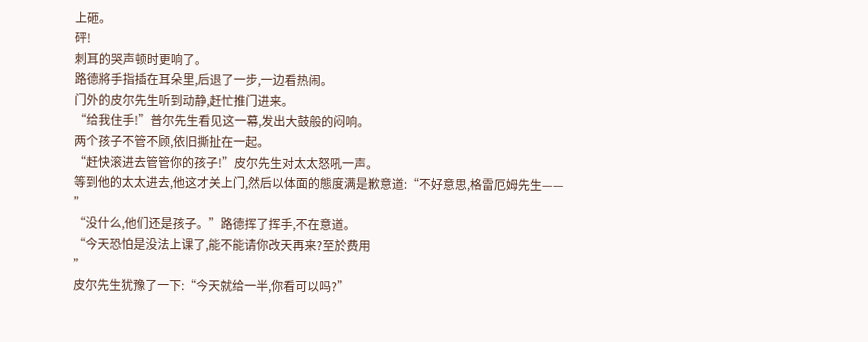上砸。
砰!
刺耳的哭声顿时更响了。
路德將手指插在耳朵里,后退了一步,一边看热闹。
门外的皮尔先生听到动静,赶忙推门进来。
“给我住手!”普尔先生看见这一幕,发出大鼓般的闷响。
两个孩子不管不顾,依旧撕扯在一起。
“赶快滚进去管管你的孩子!”皮尔先生对太太怒吼一声。
等到他的太太进去,他这才关上门,然后以体面的態度满是歉意道:“不好意思,格雷厄姆先生——
”
“没什么,他们还是孩子。”路德挥了挥手,不在意道。
“今天恐怕是没法上课了,能不能请你改天再来?至於费用
”
皮尔先生犹豫了一下:“今天就给一半,你看可以吗?”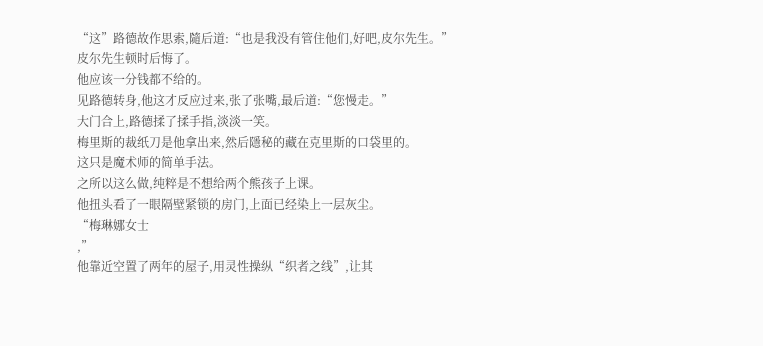“这”路德故作思索,隨后道:“也是我没有管住他们,好吧,皮尔先生。”
皮尔先生顿时后悔了。
他应该一分钱都不给的。
见路德转身,他这才反应过来,张了张嘴,最后道:“您慢走。”
大门合上,路德揉了揉手指,淡淡一笑。
梅里斯的裁纸刀是他拿出来,然后隱秘的藏在克里斯的口袋里的。
这只是魔术师的简单手法。
之所以这么做,纯粹是不想给两个熊孩子上课。
他扭头看了一眼隔壁紧锁的房门,上面已经染上一层灰尘。
“梅琳娜女士
,”
他靠近空置了两年的屋子,用灵性操纵“织者之线”,让其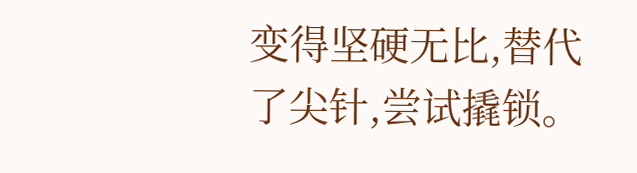变得坚硬无比,替代了尖针,尝试撬锁。